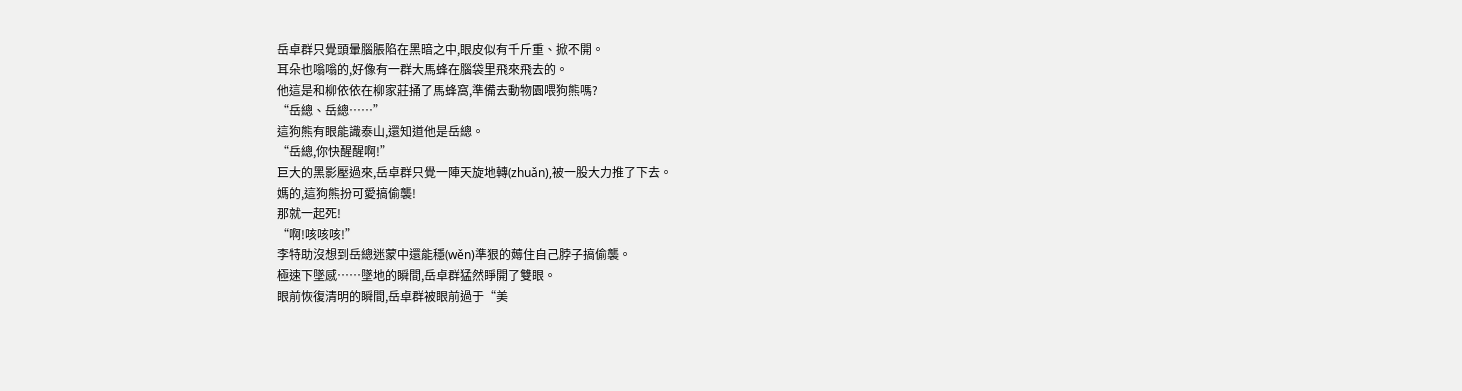岳卓群只覺頭暈腦脹陷在黑暗之中,眼皮似有千斤重、掀不開。
耳朵也嗡嗡的,好像有一群大馬蜂在腦袋里飛來飛去的。
他這是和柳依依在柳家莊捅了馬蜂窩,準備去動物園喂狗熊嗎?
“岳總、岳總……”
這狗熊有眼能識泰山,還知道他是岳總。
“岳總,你快醒醒啊!”
巨大的黑影壓過來,岳卓群只覺一陣天旋地轉(zhuǎn),被一股大力推了下去。
媽的,這狗熊扮可愛搞偷襲!
那就一起死!
“啊!咳咳咳!”
李特助沒想到岳總迷蒙中還能穩(wěn)準狠的薅住自己脖子搞偷襲。
極速下墜感……墜地的瞬間,岳卓群猛然睜開了雙眼。
眼前恢復清明的瞬間,岳卓群被眼前過于“美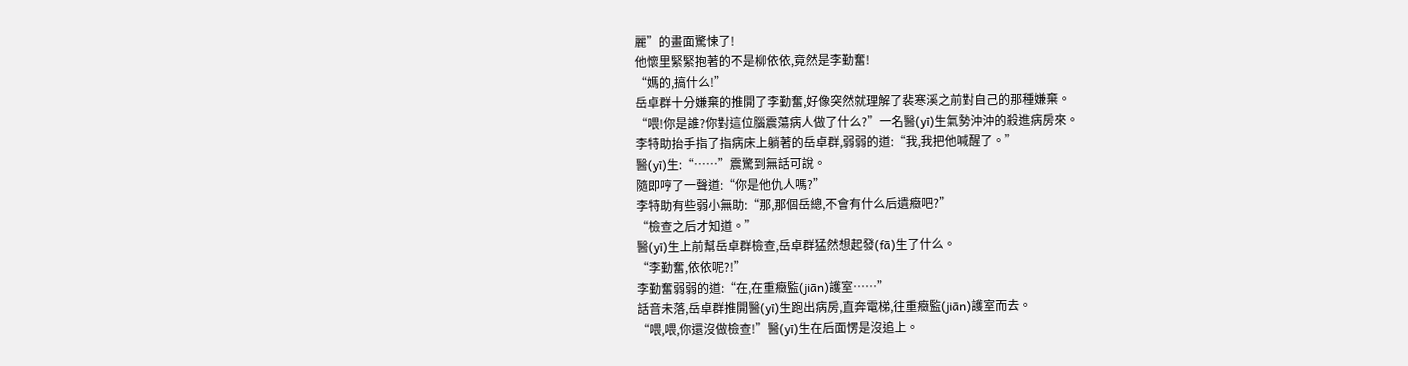麗”的畫面驚悚了!
他懷里緊緊抱著的不是柳依依,竟然是李勤奮!
“媽的,搞什么!”
岳卓群十分嫌棄的推開了李勤奮,好像突然就理解了裴寒溪之前對自己的那種嫌棄。
“喂!你是誰?你對這位腦震蕩病人做了什么?”一名醫(yī)生氣勢沖沖的殺進病房來。
李特助抬手指了指病床上躺著的岳卓群,弱弱的道:“我,我把他喊醒了。”
醫(yī)生:“……”震驚到無話可說。
隨即哼了一聲道:“你是他仇人嗎?”
李特助有些弱小無助:“那,那個岳總,不會有什么后遺癥吧?”
“檢查之后才知道。”
醫(yī)生上前幫岳卓群檢查,岳卓群猛然想起發(fā)生了什么。
“李勤奮,依依呢?!”
李勤奮弱弱的道:“在,在重癥監(jiān)護室……”
話音未落,岳卓群推開醫(yī)生跑出病房,直奔電梯,往重癥監(jiān)護室而去。
“喂,喂,你還沒做檢查!”醫(yī)生在后面愣是沒追上。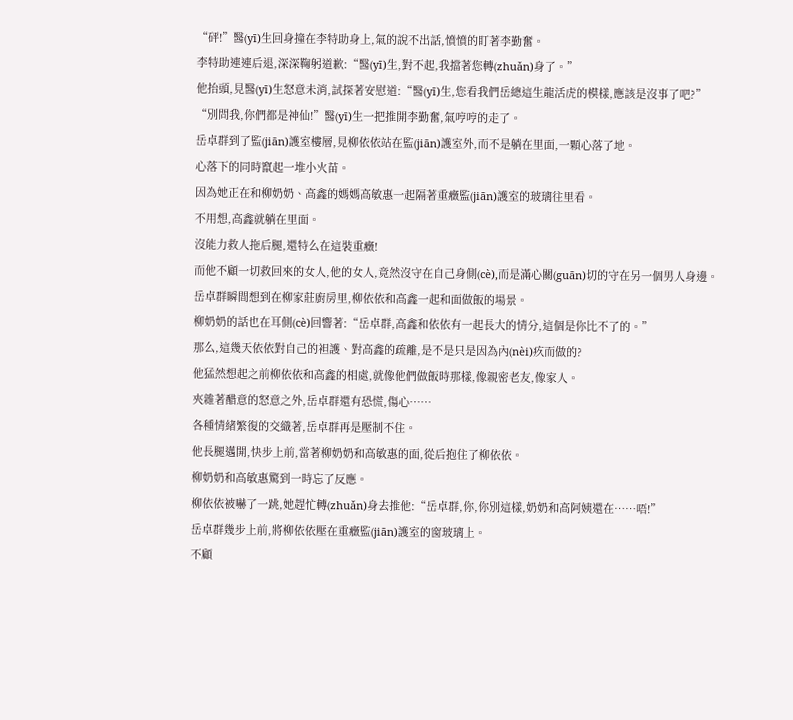“砰!”醫(yī)生回身撞在李特助身上,氣的說不出話,憤憤的盯著李勤奮。
李特助連連后退,深深鞠躬道歉:“醫(yī)生,對不起,我擋著您轉(zhuǎn)身了。”
他抬頭,見醫(yī)生怒意未消,試探著安慰道:“醫(yī)生,您看我們岳總這生龍活虎的模樣,應該是沒事了吧?”
“別問我,你們都是神仙!”醫(yī)生一把推開李勤奮,氣哼哼的走了。
岳卓群到了監(jiān)護室樓層,見柳依依站在監(jiān)護室外,而不是躺在里面,一顆心落了地。
心落下的同時竄起一堆小火苗。
因為她正在和柳奶奶、高鑫的媽媽高敏惠一起隔著重癥監(jiān)護室的玻璃往里看。
不用想,高鑫就躺在里面。
沒能力救人拖后腿,還特么在這裝重癥!
而他不顧一切救回來的女人,他的女人,竟然沒守在自己身側(cè),而是滿心關(guān)切的守在另一個男人身邊。
岳卓群瞬間想到在柳家莊廚房里,柳依依和高鑫一起和面做飯的場景。
柳奶奶的話也在耳側(cè)回響著:“岳卓群,高鑫和依依有一起長大的情分,這個是你比不了的。”
那么,這幾天依依對自己的袒護、對高鑫的疏離,是不是只是因為內(nèi)疚而做的?
他猛然想起之前柳依依和高鑫的相處,就像他們做飯時那樣,像親密老友,像家人。
夾雜著醋意的怒意之外,岳卓群還有恐慌,傷心……
各種情緒繁復的交織著,岳卓群再是壓制不住。
他長腿邁開,快步上前,當著柳奶奶和高敏惠的面,從后抱住了柳依依。
柳奶奶和高敏惠驚到一時忘了反應。
柳依依被嚇了一跳,她趕忙轉(zhuǎn)身去推他:“岳卓群,你,你別這樣,奶奶和高阿姨還在……唔!”
岳卓群幾步上前,將柳依依壓在重癥監(jiān)護室的窗玻璃上。
不顧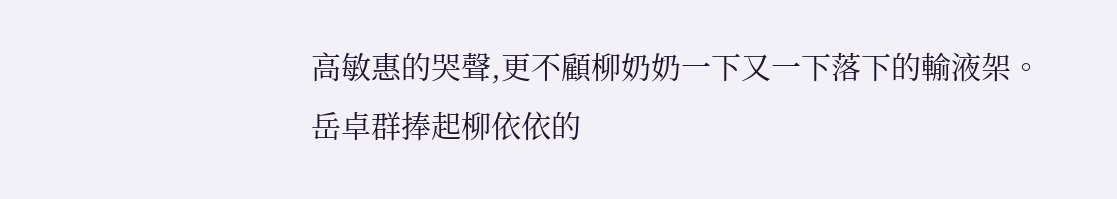高敏惠的哭聲,更不顧柳奶奶一下又一下落下的輸液架。
岳卓群捧起柳依依的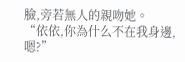臉,旁若無人的親吻她。
“依依,你為什么不在我身邊,嗯?”